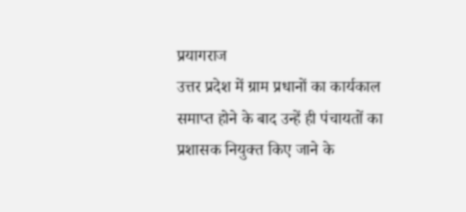प्रयागराज
उत्तर प्रदेश में ग्राम प्रधानों का कार्यकाल समाप्त होने के बाद उन्हें ही पंचायतों का प्रशासक नियुक्त किए जाने के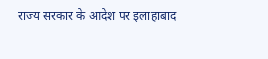राज्य सरकार के आदेश पर इलाहाबाद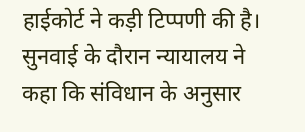हाईकोर्ट ने कड़ी टिप्पणी की है। सुनवाई के दौरान न्यायालय ने कहा कि संविधान के अनुसार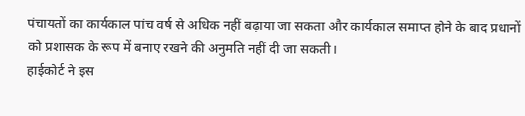पंचायतों का कार्यकाल पांच वर्ष से अधिक नहीं बढ़ाया जा सकता और कार्यकाल समाप्त होने के बाद प्रधानों को प्रशासक के रूप में बनाए रखने की अनुमति नहीं दी जा सकती।
हाईकोर्ट ने इस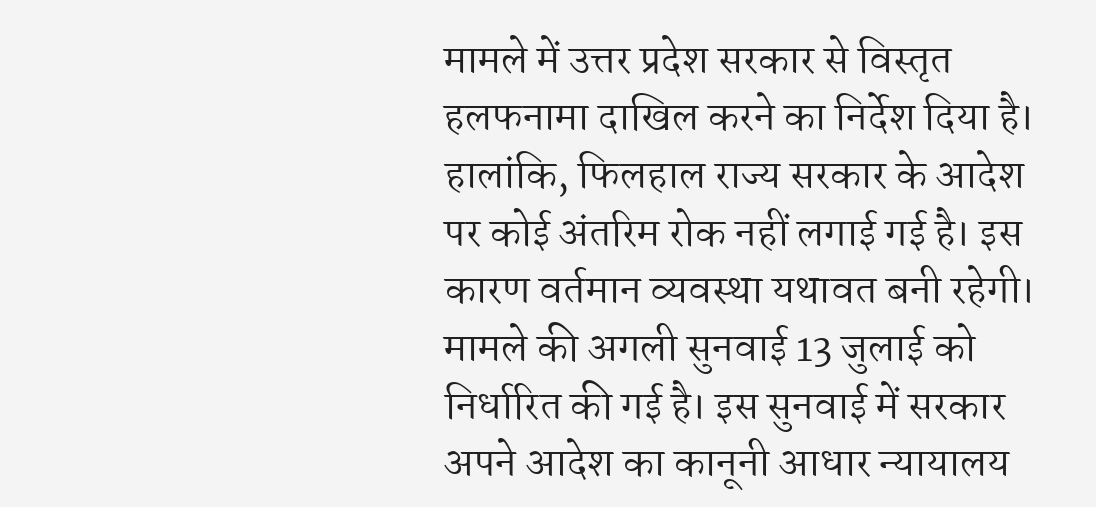मामले में उत्तर प्रदेश सरकार से विस्तृत हलफनामा दाखिल करने का निर्देश दिया है। हालांकि, फिलहाल राज्य सरकार के आदेश पर कोई अंतरिम रोक नहीं लगाई गई है। इस कारण वर्तमान व्यवस्था यथावत बनी रहेगी।
मामले की अगली सुनवाई 13 जुलाई को निर्धारित की गई है। इस सुनवाई में सरकार अपने आदेश का कानूनी आधार न्यायालय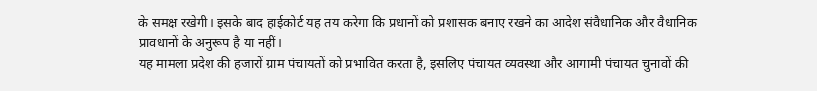के समक्ष रखेगी। इसके बाद हाईकोर्ट यह तय करेगा कि प्रधानों को प्रशासक बनाए रखने का आदेश संवैधानिक और वैधानिक प्रावधानों के अनुरूप है या नहीं।
यह मामला प्रदेश की हजारों ग्राम पंचायतों को प्रभावित करता है, इसलिए पंचायत व्यवस्था और आगामी पंचायत चुनावों की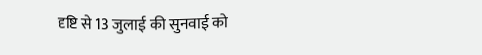दृष्टि से 13 जुलाई की सुनवाई को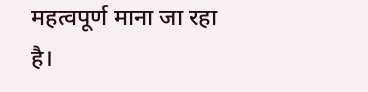महत्वपूर्ण माना जा रहा है।